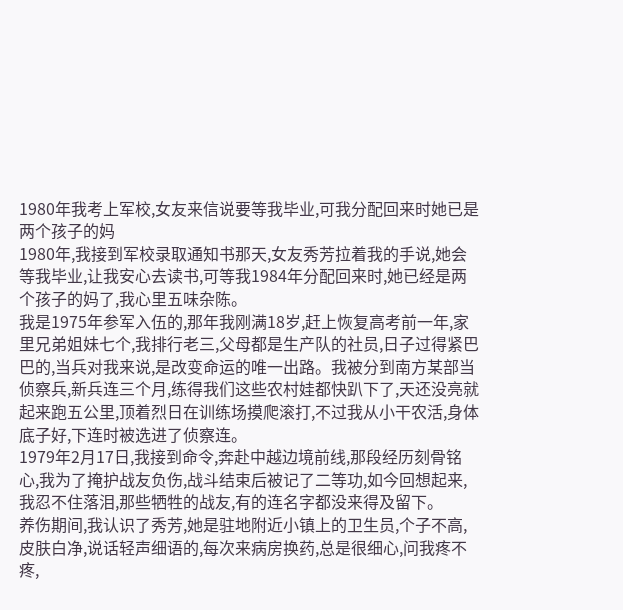1980年我考上军校,女友来信说要等我毕业,可我分配回来时她已是两个孩子的妈
1980年,我接到军校录取通知书那天,女友秀芳拉着我的手说,她会等我毕业,让我安心去读书,可等我1984年分配回来时,她已经是两个孩子的妈了,我心里五味杂陈。
我是1975年参军入伍的,那年我刚满18岁,赶上恢复高考前一年,家里兄弟姐妹七个,我排行老三,父母都是生产队的社员,日子过得紧巴巴的,当兵对我来说,是改变命运的唯一出路。我被分到南方某部当侦察兵,新兵连三个月,练得我们这些农村娃都快趴下了,天还没亮就起来跑五公里,顶着烈日在训练场摸爬滚打,不过我从小干农活,身体底子好,下连时被选进了侦察连。
1979年2月17日,我接到命令,奔赴中越边境前线,那段经历刻骨铭心,我为了掩护战友负伤,战斗结束后被记了二等功,如今回想起来,我忍不住落泪,那些牺牲的战友,有的连名字都没来得及留下。
养伤期间,我认识了秀芳,她是驻地附近小镇上的卫生员,个子不高,皮肤白净,说话轻声细语的,每次来病房换药,总是很细心,问我疼不疼,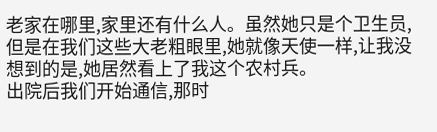老家在哪里,家里还有什么人。虽然她只是个卫生员,但是在我们这些大老粗眼里,她就像天使一样,让我没想到的是,她居然看上了我这个农村兵。
出院后我们开始通信,那时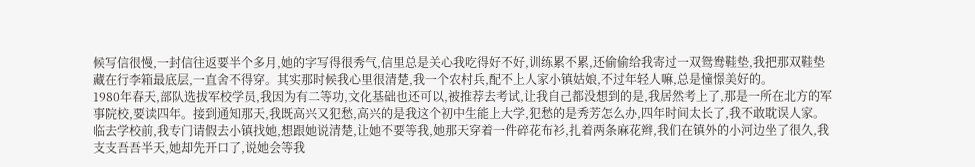候写信很慢,一封信往返要半个多月,她的字写得很秀气,信里总是关心我吃得好不好,训练累不累,还偷偷给我寄过一双鸳鸯鞋垫,我把那双鞋垫藏在行李箱最底层,一直舍不得穿。其实那时候我心里很清楚,我一个农村兵,配不上人家小镇姑娘,不过年轻人嘛,总是憧憬美好的。
1980年春天,部队选拔军校学员,我因为有二等功,文化基础也还可以,被推荐去考试,让我自己都没想到的是,我居然考上了,那是一所在北方的军事院校,要读四年。接到通知那天,我既高兴又犯愁,高兴的是我这个初中生能上大学,犯愁的是秀芳怎么办,四年时间太长了,我不敢耽误人家。
临去学校前,我专门请假去小镇找她,想跟她说清楚,让她不要等我,她那天穿着一件碎花布衫,扎着两条麻花辫,我们在镇外的小河边坐了很久,我支支吾吾半天,她却先开口了,说她会等我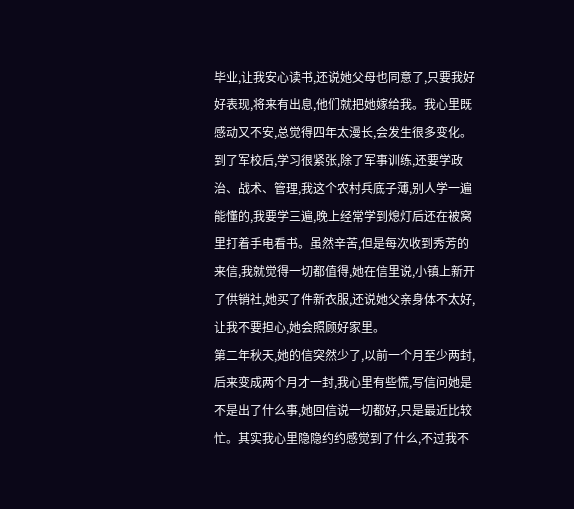毕业,让我安心读书,还说她父母也同意了,只要我好好表现,将来有出息,他们就把她嫁给我。我心里既感动又不安,总觉得四年太漫长,会发生很多变化。
到了军校后,学习很紧张,除了军事训练,还要学政治、战术、管理,我这个农村兵底子薄,别人学一遍能懂的,我要学三遍,晚上经常学到熄灯后还在被窝里打着手电看书。虽然辛苦,但是每次收到秀芳的来信,我就觉得一切都值得,她在信里说,小镇上新开了供销社,她买了件新衣服,还说她父亲身体不太好,让我不要担心,她会照顾好家里。
第二年秋天,她的信突然少了,以前一个月至少两封,后来变成两个月才一封,我心里有些慌,写信问她是不是出了什么事,她回信说一切都好,只是最近比较忙。其实我心里隐隐约约感觉到了什么,不过我不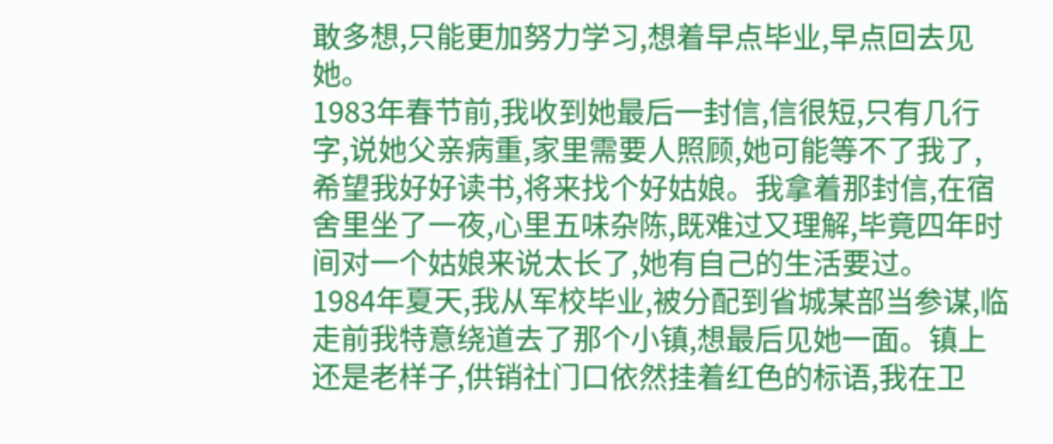敢多想,只能更加努力学习,想着早点毕业,早点回去见她。
1983年春节前,我收到她最后一封信,信很短,只有几行字,说她父亲病重,家里需要人照顾,她可能等不了我了,希望我好好读书,将来找个好姑娘。我拿着那封信,在宿舍里坐了一夜,心里五味杂陈,既难过又理解,毕竟四年时间对一个姑娘来说太长了,她有自己的生活要过。
1984年夏天,我从军校毕业,被分配到省城某部当参谋,临走前我特意绕道去了那个小镇,想最后见她一面。镇上还是老样子,供销社门口依然挂着红色的标语,我在卫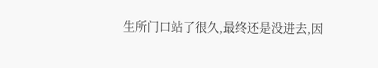生所门口站了很久,最终还是没进去,因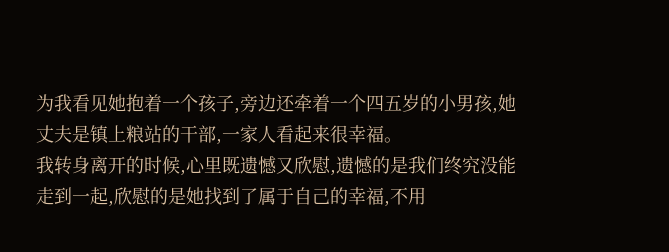为我看见她抱着一个孩子,旁边还牵着一个四五岁的小男孩,她丈夫是镇上粮站的干部,一家人看起来很幸福。
我转身离开的时候,心里既遗憾又欣慰,遗憾的是我们终究没能走到一起,欣慰的是她找到了属于自己的幸福,不用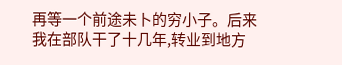再等一个前途未卜的穷小子。后来我在部队干了十几年,转业到地方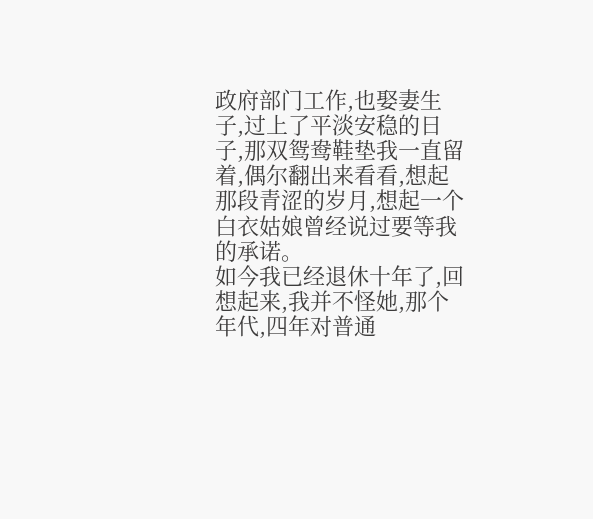政府部门工作,也娶妻生子,过上了平淡安稳的日子,那双鸳鸯鞋垫我一直留着,偶尔翻出来看看,想起那段青涩的岁月,想起一个白衣姑娘曾经说过要等我的承诺。
如今我已经退休十年了,回想起来,我并不怪她,那个年代,四年对普通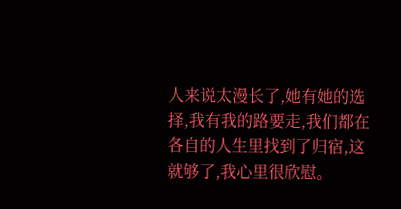人来说太漫长了,她有她的选择,我有我的路要走,我们都在各自的人生里找到了归宿,这就够了,我心里很欣慰。